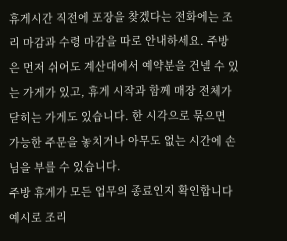휴게시간 직전에 포장을 찾겠다는 전화에는 조리 마감과 수령 마감을 따로 안내하세요. 주방은 먼저 쉬어도 계산대에서 예약분을 건넬 수 있는 가게가 있고, 휴게 시작과 함께 매장 전체가 닫히는 가게도 있습니다. 한 시각으로 묶으면 가능한 주문을 놓치거나 아무도 없는 시간에 손님을 부를 수 있습니다.
주방 휴게가 모든 업무의 종료인지 확인합니다
예시로 조리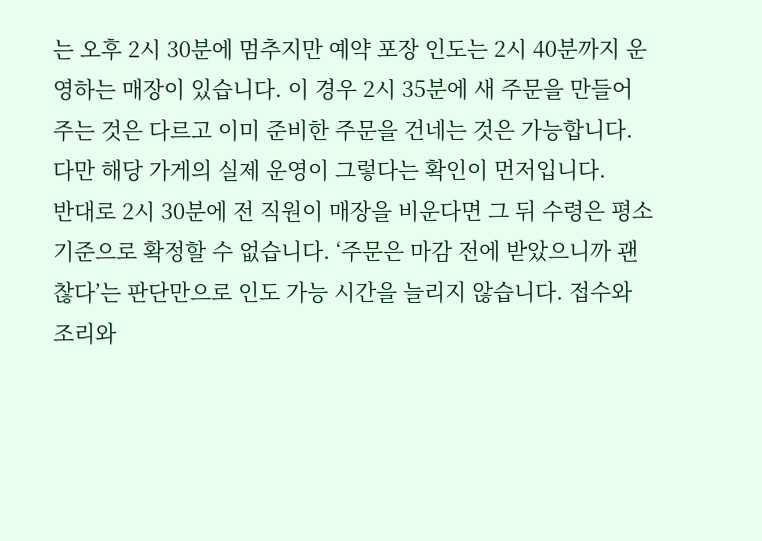는 오후 2시 30분에 멈추지만 예약 포장 인도는 2시 40분까지 운영하는 매장이 있습니다. 이 경우 2시 35분에 새 주문을 만들어 주는 것은 다르고 이미 준비한 주문을 건네는 것은 가능합니다. 다만 해당 가게의 실제 운영이 그렇다는 확인이 먼저입니다.
반대로 2시 30분에 전 직원이 매장을 비운다면 그 뒤 수령은 평소 기준으로 확정할 수 없습니다. ‘주문은 마감 전에 받았으니까 괜찮다’는 판단만으로 인도 가능 시간을 늘리지 않습니다. 접수와 조리와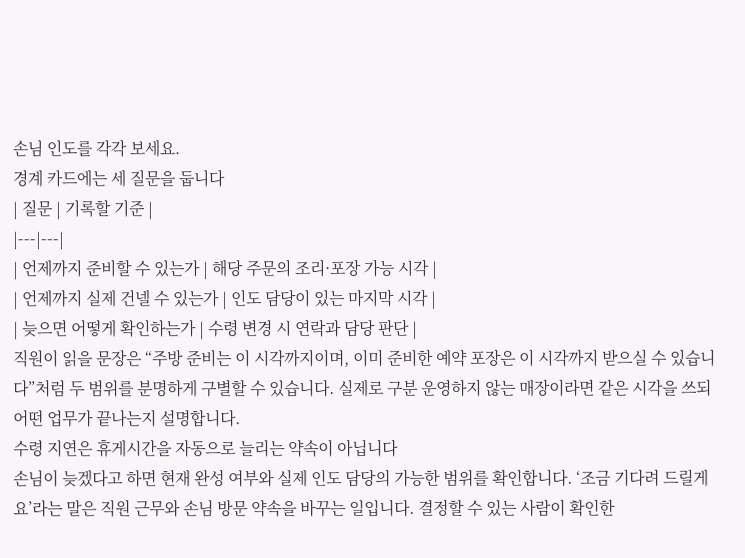손님 인도를 각각 보세요.
경계 카드에는 세 질문을 둡니다
| 질문 | 기록할 기준 |
|---|---|
| 언제까지 준비할 수 있는가 | 해당 주문의 조리·포장 가능 시각 |
| 언제까지 실제 건넬 수 있는가 | 인도 담당이 있는 마지막 시각 |
| 늦으면 어떻게 확인하는가 | 수령 변경 시 연락과 담당 판단 |
직원이 읽을 문장은 “주방 준비는 이 시각까지이며, 이미 준비한 예약 포장은 이 시각까지 받으실 수 있습니다”처럼 두 범위를 분명하게 구별할 수 있습니다. 실제로 구분 운영하지 않는 매장이라면 같은 시각을 쓰되 어떤 업무가 끝나는지 설명합니다.
수령 지연은 휴게시간을 자동으로 늘리는 약속이 아닙니다
손님이 늦겠다고 하면 현재 완성 여부와 실제 인도 담당의 가능한 범위를 확인합니다. ‘조금 기다려 드릴게요’라는 말은 직원 근무와 손님 방문 약속을 바꾸는 일입니다. 결정할 수 있는 사람이 확인한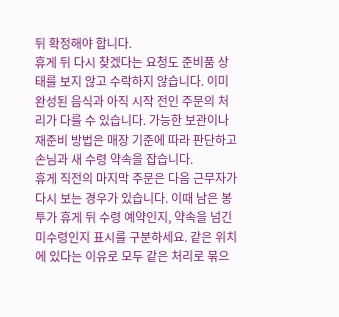뒤 확정해야 합니다.
휴게 뒤 다시 찾겠다는 요청도 준비품 상태를 보지 않고 수락하지 않습니다. 이미 완성된 음식과 아직 시작 전인 주문의 처리가 다를 수 있습니다. 가능한 보관이나 재준비 방법은 매장 기준에 따라 판단하고 손님과 새 수령 약속을 잡습니다.
휴게 직전의 마지막 주문은 다음 근무자가 다시 보는 경우가 있습니다. 이때 남은 봉투가 휴게 뒤 수령 예약인지, 약속을 넘긴 미수령인지 표시를 구분하세요. 같은 위치에 있다는 이유로 모두 같은 처리로 묶으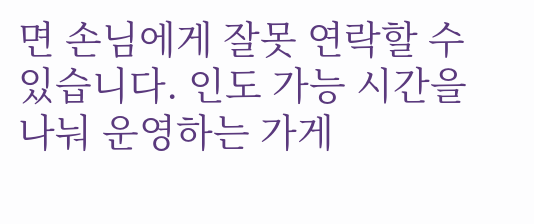면 손님에게 잘못 연락할 수 있습니다. 인도 가능 시간을 나눠 운영하는 가게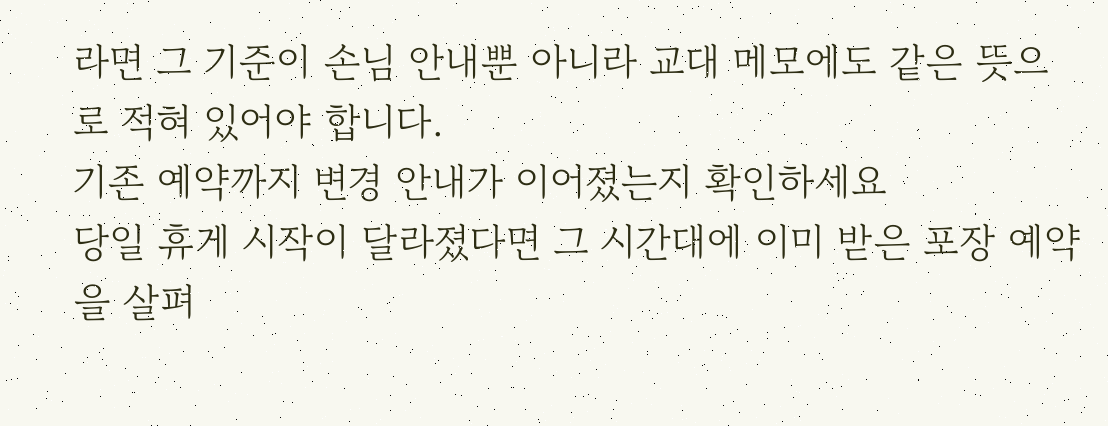라면 그 기준이 손님 안내뿐 아니라 교대 메모에도 같은 뜻으로 적혀 있어야 합니다.
기존 예약까지 변경 안내가 이어졌는지 확인하세요
당일 휴게 시작이 달라졌다면 그 시간대에 이미 받은 포장 예약을 살펴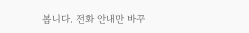봅니다. 전화 안내만 바꾸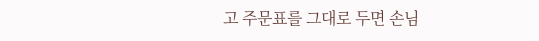고 주문표를 그대로 두면 손님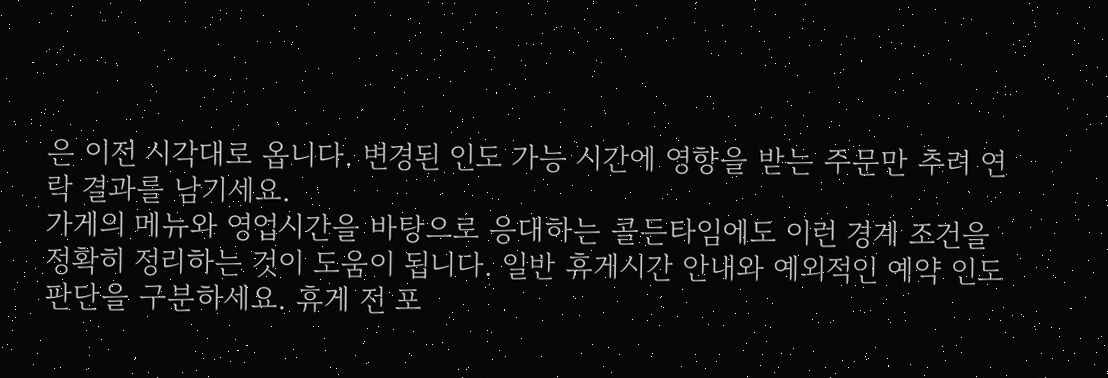은 이전 시각대로 옵니다. 변경된 인도 가능 시간에 영향을 받는 주문만 추려 연락 결과를 남기세요.
가게의 메뉴와 영업시간을 바탕으로 응대하는 콜든타임에도 이런 경계 조건을 정확히 정리하는 것이 도움이 됩니다. 일반 휴게시간 안내와 예외적인 예약 인도 판단을 구분하세요. 휴게 전 포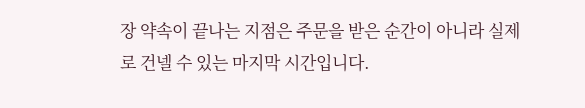장 약속이 끝나는 지점은 주문을 받은 순간이 아니라 실제로 건넬 수 있는 마지막 시간입니다.